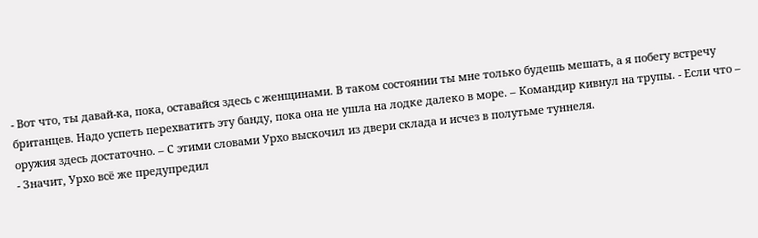- Вот что, ты давай-ка, пока, оставайся здесь с женщинами. В таком состоянии ты мне только будешь мешать, а я побегу встречу британцев. Надо успеть перехватить эту банду, пока она не ушла на лодке далеко в море. – Командир кивнул на трупы. - Если что – оружия здесь достаточно. – С этими словами Урхо выскочил из двери склада и исчез в полутьме туннеля.
- Значит, Урхо всё же предупредил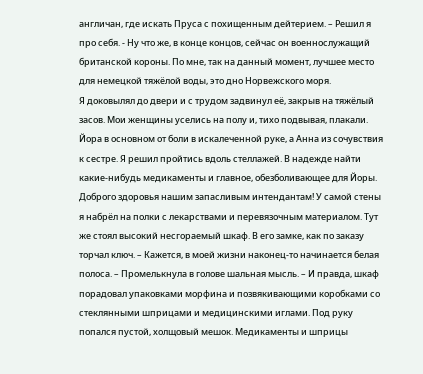англичан, где искать Пруса с похищенным дейтерием. – Решил я про себя. - Ну что же, в конце концов, сейчас он военнослужащий британской короны. По мне, так на данный момент, лучшее место для немецкой тяжёлой воды, это дно Норвежского моря.
Я доковылял до двери и с трудом задвинул её, закрыв на тяжёлый засов. Мои женщины уселись на полу и, тихо подвывая, плакали. Йора в основном от боли в искалеченной руке, а Анна из сочувствия к сестре. Я решил пройтись вдоль стеллажей. В надежде найти какие-нибудь медикаменты и главное, обезболивающее для Йоры.
Доброго здоровья нашим запасливым интендантам! У самой стены я набрёл на полки с лекарствами и перевязочным материалом. Тут же стоял высокий несгораемый шкаф. В его замке, как по заказу торчал ключ. – Кажется, в моей жизни наконец-то начинается белая полоса. – Промелькнула в голове шальная мысль. – И правда, шкаф порадовал упаковками морфина и позвякивающими коробками со стеклянными шприцами и медицинскими иглами. Под руку попался пустой, холщовый мешок. Медикаменты и шприцы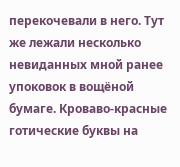перекочевали в него. Тут же лежали несколько невиданных мной ранее упоковок в вощёной бумаге. Кроваво-красные готические буквы на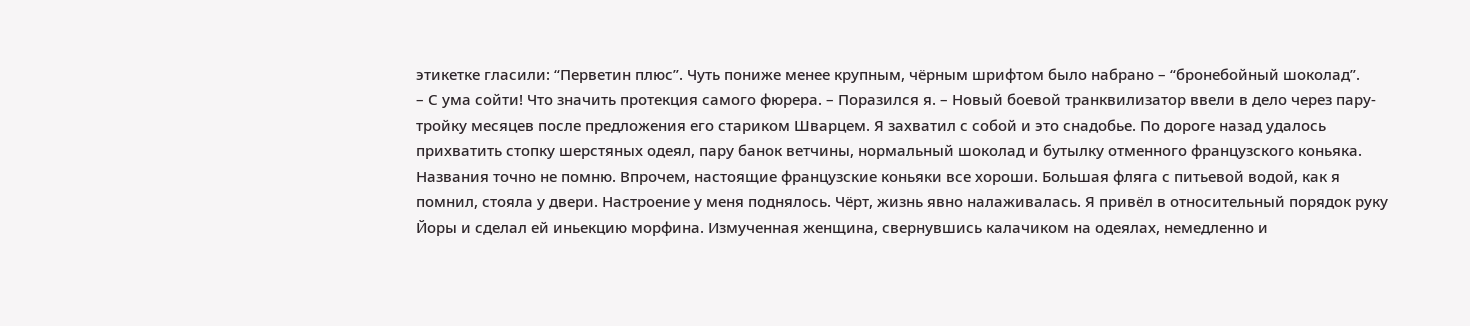этикетке гласили: “Перветин плюс”. Чуть пониже менее крупным, чёрным шрифтом было набрано – “бронебойный шоколад”.
– С ума сойти! Что значить протекция самого фюрера. – Поразился я. – Новый боевой транквилизатор ввели в дело через пару-тройку месяцев после предложения его стариком Шварцем. Я захватил с собой и это снадобье. По дороге назад удалось прихватить стопку шерстяных одеял, пару банок ветчины, нормальный шоколад и бутылку отменного французского коньяка. Названия точно не помню. Впрочем, настоящие французские коньяки все хороши. Большая фляга с питьевой водой, как я помнил, стояла у двери. Настроение у меня поднялось. Чёрт, жизнь явно налаживалась. Я привёл в относительный порядок руку Йоры и сделал ей иньекцию морфина. Измученная женщина, свернувшись калачиком на одеялах, немедленно и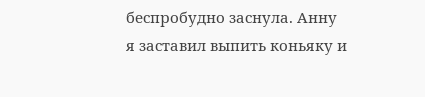беспробудно заснула. Анну я заставил выпить коньяку и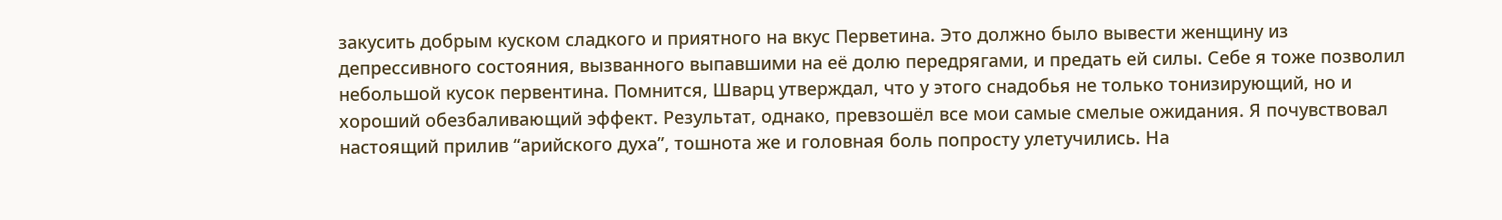закусить добрым куском сладкого и приятного на вкус Перветина. Это должно было вывести женщину из депрессивного состояния, вызванного выпавшими на её долю передрягами, и предать ей силы. Себе я тоже позволил небольшой кусок первентина. Помнится, Шварц утверждал, что у этого снадобья не только тонизирующий, но и хороший обезбаливающий эффект. Результат, однако, превзошёл все мои самые смелые ожидания. Я почувствовал настоящий прилив “арийского духа”, тошнота же и головная боль попросту улетучились. На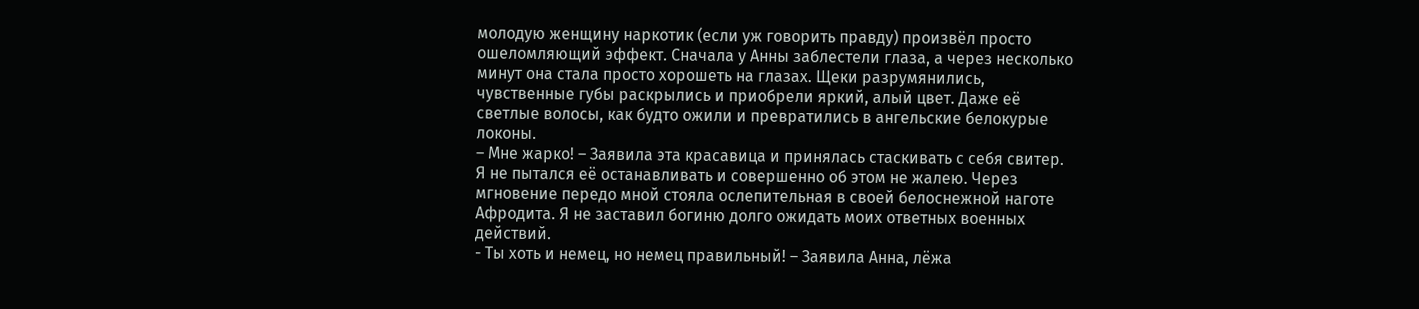молодую женщину наркотик (если уж говорить правду) произвёл просто ошеломляющий эффект. Сначала у Анны заблестели глаза, а через несколько минут она стала просто хорошеть на глазах. Щеки разрумянились, чувственные губы раскрылись и приобрели яркий, алый цвет. Даже её светлые волосы, как будто ожили и превратились в ангельские белокурые локоны.
– Мне жарко! – Заявила эта красавица и принялась стаскивать с себя свитер. Я не пытался её останавливать и совершенно об этом не жалею. Через мгновение передо мной стояла ослепительная в своей белоснежной наготе Афродита. Я не заставил богиню долго ожидать моих ответных военных действий.
- Ты хоть и немец, но немец правильный! – Заявила Анна, лёжа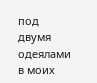под двумя одеялами в моих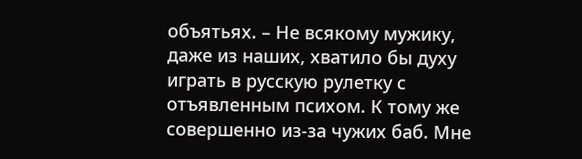объятьях. – Не всякому мужику, даже из наших, хватило бы духу играть в русскую рулетку с отъявленным психом. К тому же совершенно из-за чужих баб. Мне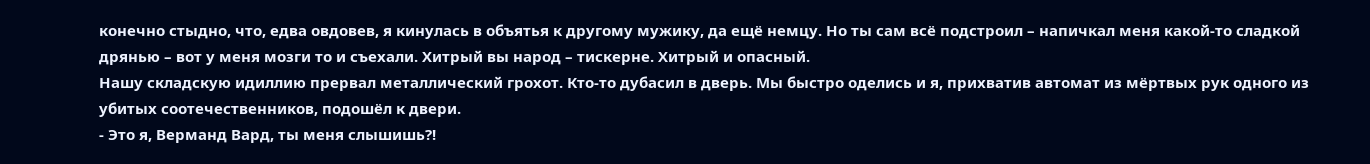конечно стыдно, что, едва овдовев, я кинулась в объятья к другому мужику, да ещё немцу. Но ты сам всё подстроил – напичкал меня какой-то сладкой дрянью – вот у меня мозги то и съехали. Хитрый вы народ – тискерне. Хитрый и опасный.
Нашу складскую идиллию прервал металлический грохот. Кто-то дубасил в дверь. Мы быстро оделись и я, прихватив автомат из мёртвых рук одного из убитых соотечественников, подошёл к двери.
- Это я, Верманд Вард, ты меня слышишь?!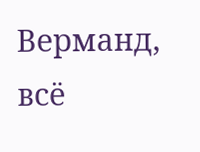Верманд, всё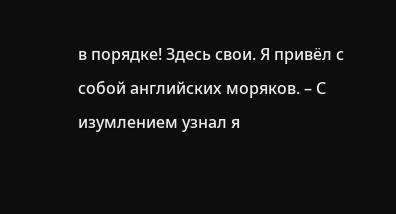в порядке! Здесь свои. Я привёл с собой английских моряков. – С изумлением узнал я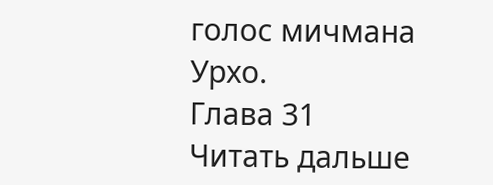голос мичмана Урхо.
Глава 31
Читать дальше